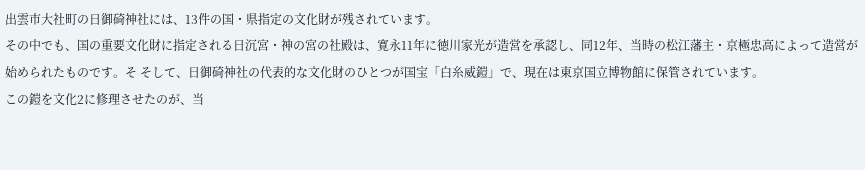出雲市大社町の日御碕神社には、13件の国・県指定の文化財が残されています。
その中でも、国の重要文化財に指定される日沉宮・神の宮の社殿は、寛永11年に徳川家光が造営を承認し、同12年、当時の松江藩主・京極忠高によって造営が始められたものです。そ そして、日御碕神社の代表的な文化財のひとつが国宝「白糸威鎧」で、現在は東京国立博物館に保管されています。
この鎧を文化2に修理させたのが、当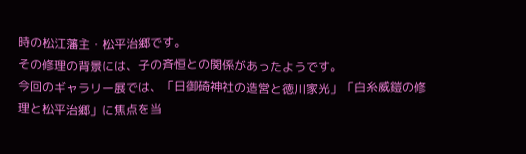時の松江藩主・松平治郷です。
その修理の背景には、子の斉恒との関係があったようです。
今回のギャラリー展では、「日御碕神社の造営と徳川家光」「白糸威鎧の修理と松平治郷」に焦点を当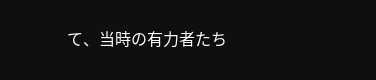て、当時の有力者たち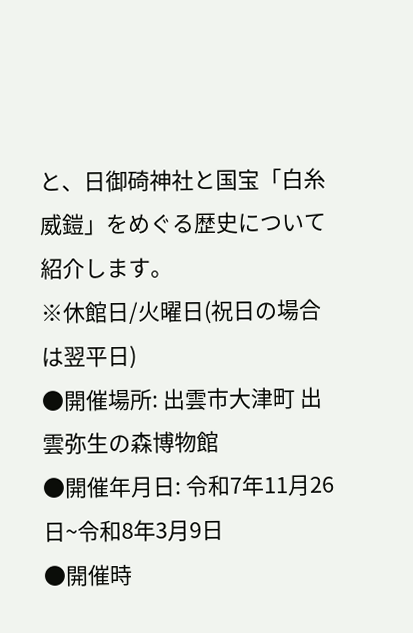と、日御碕神社と国宝「白糸威鎧」をめぐる歴史について紹介します。
※休館日/火曜日(祝日の場合は翌平日)
●開催場所: 出雲市大津町 出雲弥生の森博物館
●開催年月日: 令和7年11月26日~令和8年3月9日
●開催時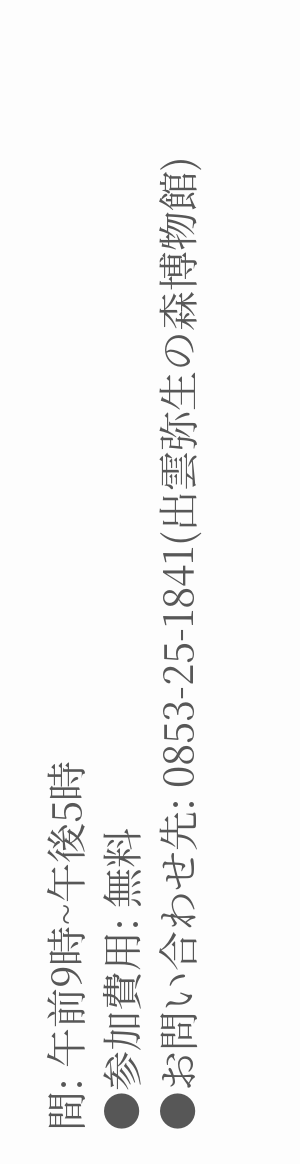間: 午前9時~午後5時
●参加費用: 無料
●お問い合わせ先: 0853-25-1841(出雲弥生の森博物館)